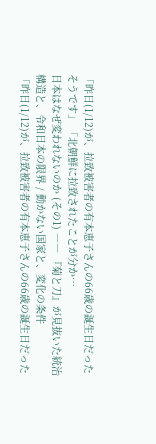「昨日(1/12)が、拉致被害者の有本恵子さんの66歳の誕生日だったそうです」 「北朝鮮に拉致されたことが分か…
日本はなぜ変われないのか (その1) ―― 『菊と刀』が見抜いた統治構造と、令和日本の限界 / 動かない国家と、変化の条件
「昨日(1/12)が、拉致被害者の有本恵子さんの66歳の誕生日だった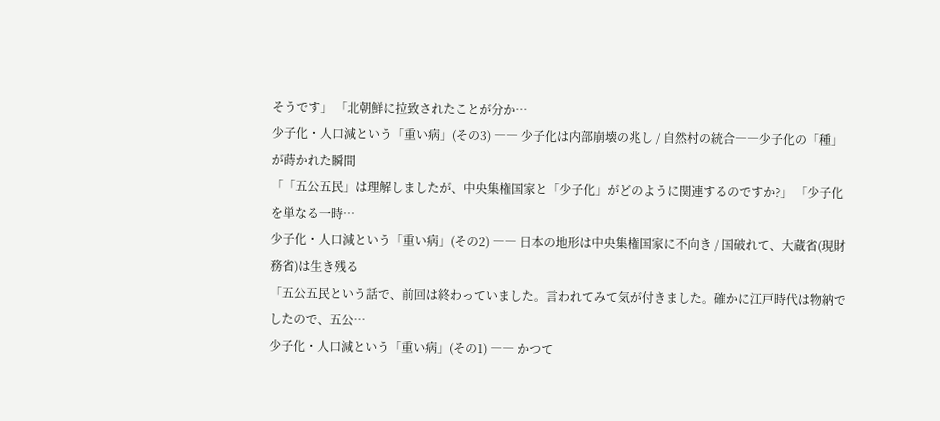そうです」 「北朝鮮に拉致されたことが分か…
少子化・人口減という「重い病」(その3) ―― 少子化は内部崩壊の兆し / 自然村の統合――少子化の「種」が蒔かれた瞬間
「「五公五民」は理解しましたが、中央集権国家と「少子化」がどのように関連するのですか?」 「少子化を単なる一時…
少子化・人口減という「重い病」(その2) ―― 日本の地形は中央集権国家に不向き / 国破れて、大蔵省(現財務省)は生き残る
「五公五民という話で、前回は終わっていました。言われてみて気が付きました。確かに江戸時代は物納でしたので、五公…
少子化・人口減という「重い病」(その1) ―― かつて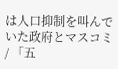は人口抑制を叫んでいた政府とマスコミ / 「五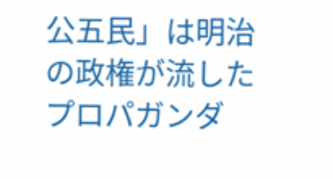公五民」は明治の政権が流したプロパガンダ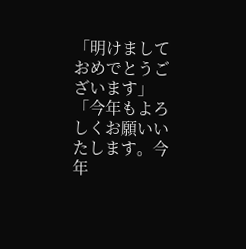「明けまして おめでとうございます」 「今年もよろしくお願いいたします。今年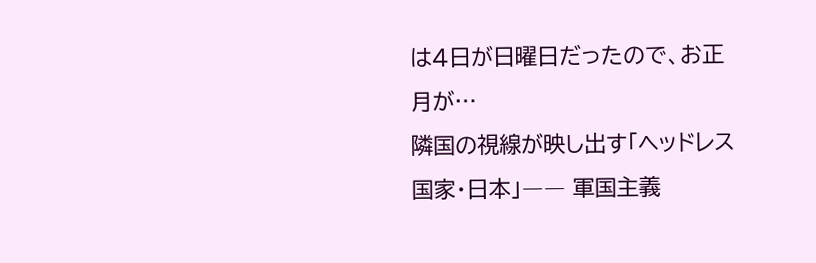は4日が日曜日だったので、お正月が…
隣国の視線が映し出す「ヘッドレス国家・日本」―― 軍国主義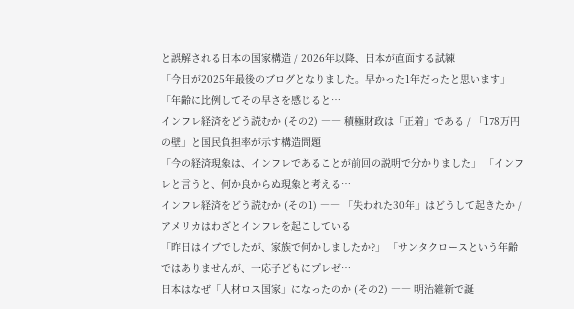と誤解される日本の国家構造 / 2026年以降、日本が直面する試練
「今日が2025年最後のブログとなりました。早かった1年だったと思います」 「年齢に比例してその早さを感じると…
インフレ経済をどう読むか (その2) ―― 積極財政は「正着」である / 「178万円の壁」と国民負担率が示す構造問題
「今の経済現象は、インフレであることが前回の説明で分かりました」 「インフレと言うと、何か良からぬ現象と考える…
インフレ経済をどう読むか (その1) ―― 「失われた30年」はどうして起きたか / アメリカはわざとインフレを起こしている
「昨日はイブでしたが、家族で何かしましたか?」 「サンタクロースという年齢ではありませんが、一応子どもにプレゼ…
日本はなぜ「人材ロス国家」になったのか (その2) ―― 明治維新で誕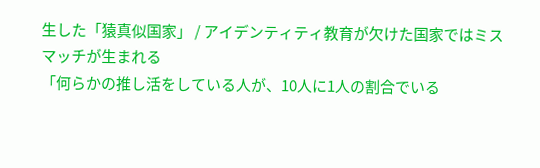生した「猿真似国家」 / アイデンティティ教育が欠けた国家ではミスマッチが生まれる
「何らかの推し活をしている人が、10人に1人の割合でいる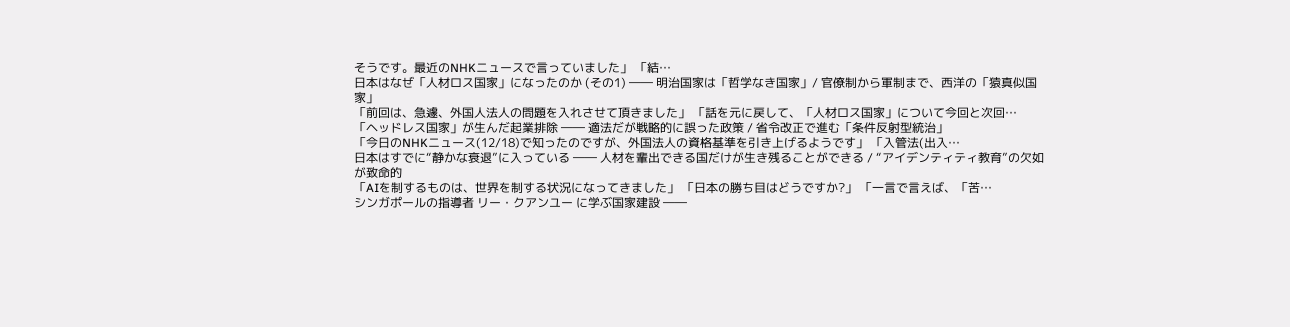そうです。最近のNHKニュースで言っていました」 「結…
日本はなぜ「人材ロス国家」になったのか (その1) ―― 明治国家は「哲学なき国家」/ 官僚制から軍制まで、西洋の「猿真似国家」
「前回は、急遽、外国人法人の問題を入れさせて頂きました」 「話を元に戻して、「人材ロス国家」について今回と次回…
「ヘッドレス国家」が生んだ起業排除 ―― 適法だが戦略的に誤った政策 / 省令改正で進む「条件反射型統治」
「今日のNHKニュース(12/18)で知ったのですが、外国法人の資格基準を引き上げるようです」 「入管法(出入…
日本はすでに“静かな衰退”に入っている ―― 人材を輩出できる国だけが生き残ることができる / “アイデンティティ教育”の欠如が致命的
「AIを制するものは、世界を制する状況になってきました」 「日本の勝ち目はどうですか?」 「一言で言えば、「苦…
シンガポールの指導者 リー・クアンユー に学ぶ国家建設 ――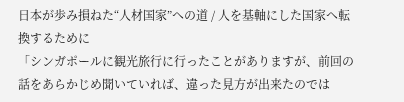日本が歩み損ねた“人材国家”への道 / 人を基軸にした国家へ転換するために
「シンガポールに観光旅行に行ったことがありますが、前回の話をあらかじめ聞いていれば、違った見方が出来たのでは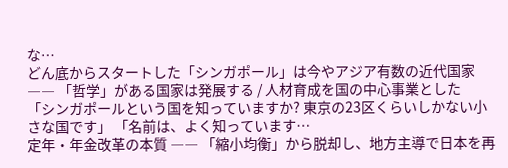な…
どん底からスタートした「シンガポール」は今やアジア有数の近代国家 ―― 「哲学」がある国家は発展する / 人材育成を国の中心事業とした
「シンガポールという国を知っていますか? 東京の23区くらいしかない小さな国です」 「名前は、よく知っています…
定年・年金改革の本質 ―― 「縮小均衡」から脱却し、地方主導で日本を再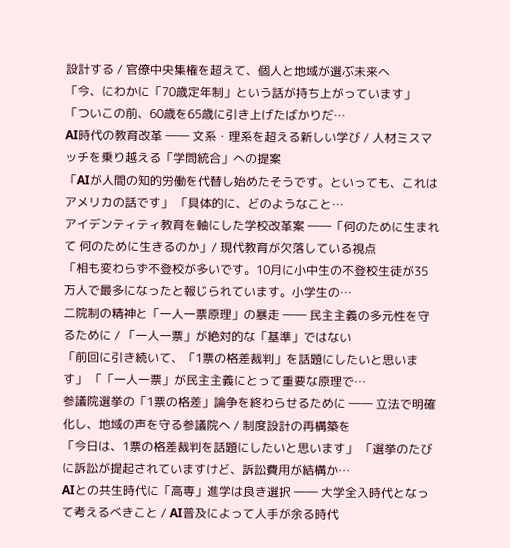設計する / 官僚中央集権を超えて、個人と地域が選ぶ未来へ
「今、にわかに「70歳定年制」という話が持ち上がっています」 「ついこの前、60歳を65歳に引き上げたばかりだ…
AI時代の教育改革 ―― 文系・理系を超える新しい学び / 人材ミスマッチを乗り越える「学問統合」への提案
「AIが人間の知的労働を代替し始めたそうです。といっても、これはアメリカの話です」 「具体的に、どのようなこと…
アイデンティティ教育を軸にした学校改革案 ――「何のために生まれて 何のために生きるのか」/ 現代教育が欠落している視点
「相も変わらず不登校が多いです。10月に小中生の不登校生徒が35万人で最多になったと報じられています。小学生の…
二院制の精神と「一人一票原理」の暴走 ―― 民主主義の多元性を守るために / 「一人一票」が絶対的な「基準」ではない
「前回に引き続いて、「1票の格差裁判」を話題にしたいと思います」 「「一人一票」が民主主義にとって重要な原理で…
参議院選挙の「1票の格差」論争を終わらせるために ―― 立法で明確化し、地域の声を守る参議院へ / 制度設計の再構築を
「今日は、1票の格差裁判を話題にしたいと思います」 「選挙のたびに訴訟が提起されていますけど、訴訟費用が結構か…
AIとの共生時代に「高専」進学は良き選択 ―― 大学全入時代となって考えるべきこと / AI普及によって人手が余る時代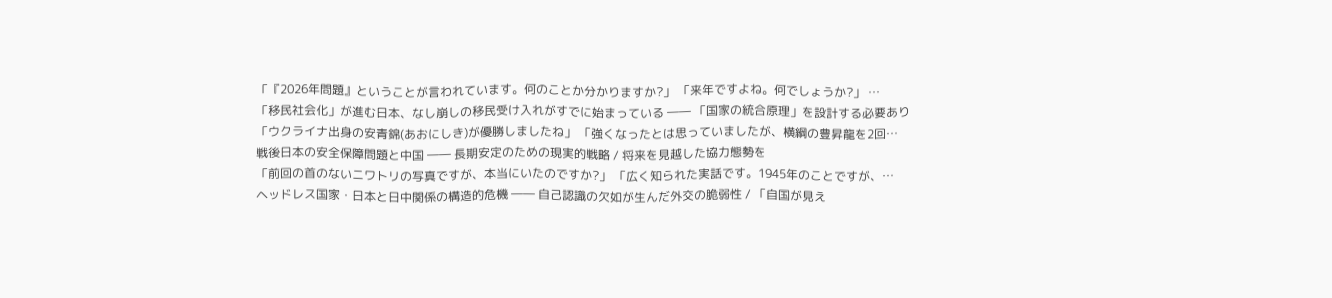「『2026年問題』ということが言われています。何のことか分かりますか?」 「来年ですよね。何でしょうか?」 …
「移民社会化」が進む日本、なし崩しの移民受け入れがすでに始まっている ―― 「国家の統合原理」を設計する必要あり
「ウクライナ出身の安青錦(あおにしき)が優勝しましたね」 「強くなったとは思っていましたが、横綱の豊昇龍を2回…
戦後日本の安全保障問題と中国 ―― 長期安定のための現実的戦略 / 将来を見越した協力態勢を
「前回の首のないニワトリの写真ですが、本当にいたのですか?」 「広く知られた実話です。1945年のことですが、…
ヘッドレス国家・日本と日中関係の構造的危機 ―― 自己認識の欠如が生んだ外交の脆弱性 / 「自国が見え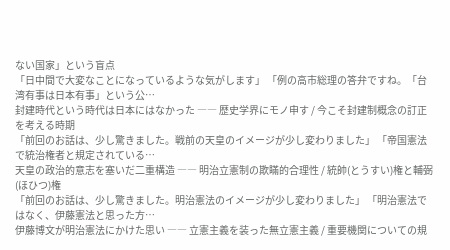ない国家」という盲点
「日中間で大変なことになっているような気がします」 「例の高市総理の答弁ですね。「台湾有事は日本有事」という公…
封建時代という時代は日本にはなかった ―― 歴史学界にモノ申す / 今こそ封建制概念の訂正を考える時期
「前回のお話は、少し驚きました。戦前の天皇のイメージが少し変わりました」 「帝国憲法で統治権者と規定されている…
天皇の政治的意志を塞いだ二重構造 ―― 明治立憲制の欺瞞的合理性 / 統帥(とうすい)権と輔弼(ほひつ)権
「前回のお話は、少し驚きました。明治憲法のイメージが少し変わりました」 「明治憲法ではなく、伊藤憲法と思った方…
伊藤博文が明治憲法にかけた思い ―― 立憲主義を装った無立憲主義 / 重要機関についての規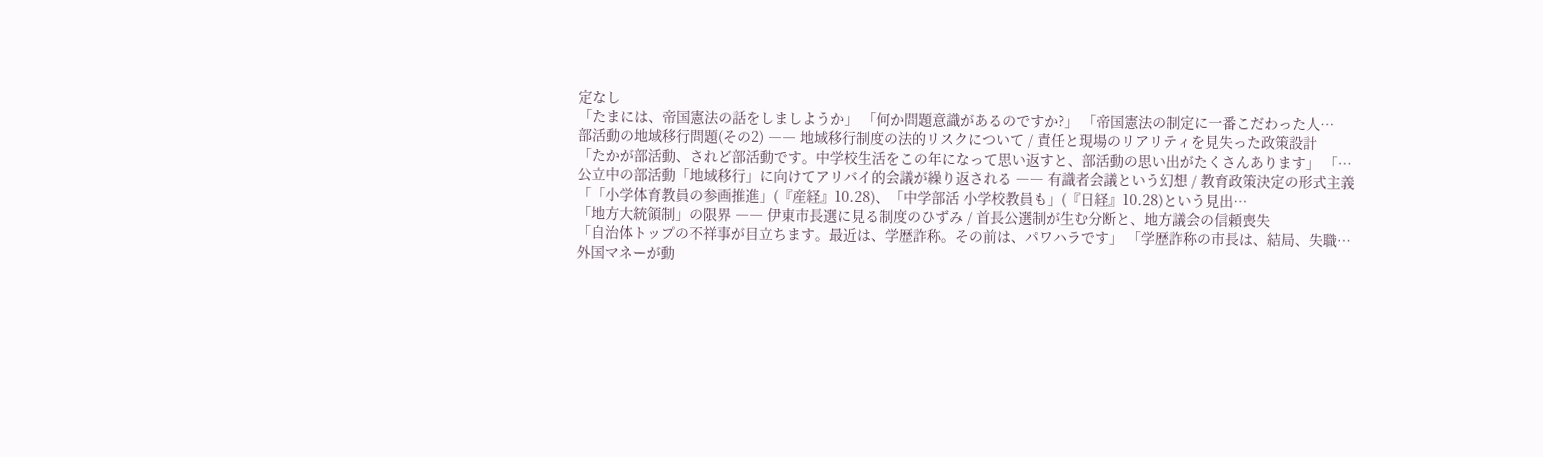定なし
「たまには、帝国憲法の話をしましようか」 「何か問題意識があるのですか?」 「帝国憲法の制定に一番こだわった人…
部活動の地域移行問題(その2) ―― 地域移行制度の法的リスクについて / 責任と現場のリアリティを見失った政策設計
「たかが部活動、されど部活動です。中学校生活をこの年になって思い返すと、部活動の思い出がたくさんあります」 「…
公立中の部活動「地域移行」に向けてアリバイ的会議が繰り返される ―― 有識者会議という幻想 / 教育政策決定の形式主義
「「小学体育教員の参画推進」(『産経』10.28)、「中学部活 小学校教員も」(『日経』10.28)という見出…
「地方大統領制」の限界 ―― 伊東市長選に見る制度のひずみ / 首長公選制が生む分断と、地方議会の信頼喪失
「自治体トップの不祥事が目立ちます。最近は、学歴詐称。その前は、パワハラです」 「学歴詐称の市長は、結局、失職…
外国マネーが動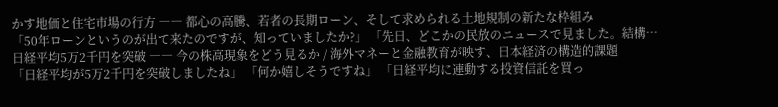かす地価と住宅市場の行方 ―― 都心の高騰、若者の長期ローン、そして求められる土地規制の新たな枠組み
「50年ローンというのが出て来たのですが、知っていましたか?」 「先日、どこかの民放のニュースで見ました。結構…
日経平均5万2千円を突破 ―― 今の株高現象をどう見るか / 海外マネーと金融教育が映す、日本経済の構造的課題
「日経平均が5万2千円を突破しましたね」 「何か嬉しそうですね」 「日経平均に連動する投資信託を買っ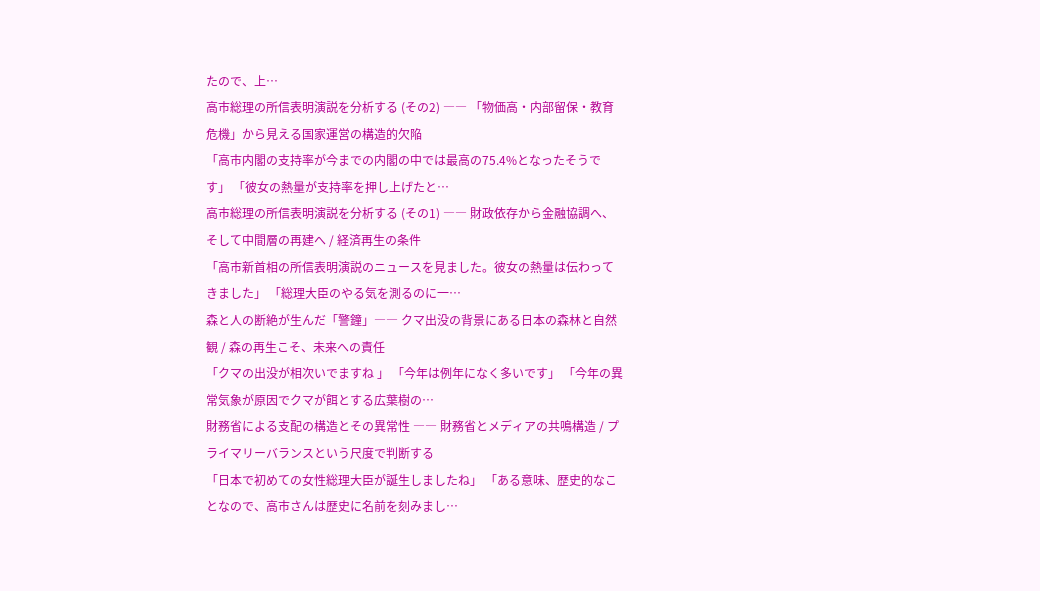たので、上…
高市総理の所信表明演説を分析する (その2) ―― 「物価高・内部留保・教育危機」から見える国家運営の構造的欠陥
「高市内閣の支持率が今までの内閣の中では最高の75.4%となったそうです」 「彼女の熱量が支持率を押し上げたと…
高市総理の所信表明演説を分析する (その1) ―― 財政依存から金融協調へ、そして中間層の再建へ / 経済再生の条件
「高市新首相の所信表明演説のニュースを見ました。彼女の熱量は伝わってきました」 「総理大臣のやる気を測るのに一…
森と人の断絶が生んだ「警鐘」―― クマ出没の背景にある日本の森林と自然観 / 森の再生こそ、未来への責任
「クマの出没が相次いでますね 」 「今年は例年になく多いです」 「今年の異常気象が原因でクマが餌とする広葉樹の…
財務省による支配の構造とその異常性 ―― 財務省とメディアの共鳴構造 / プライマリーバランスという尺度で判断する
「日本で初めての女性総理大臣が誕生しましたね」 「ある意味、歴史的なことなので、高市さんは歴史に名前を刻みまし…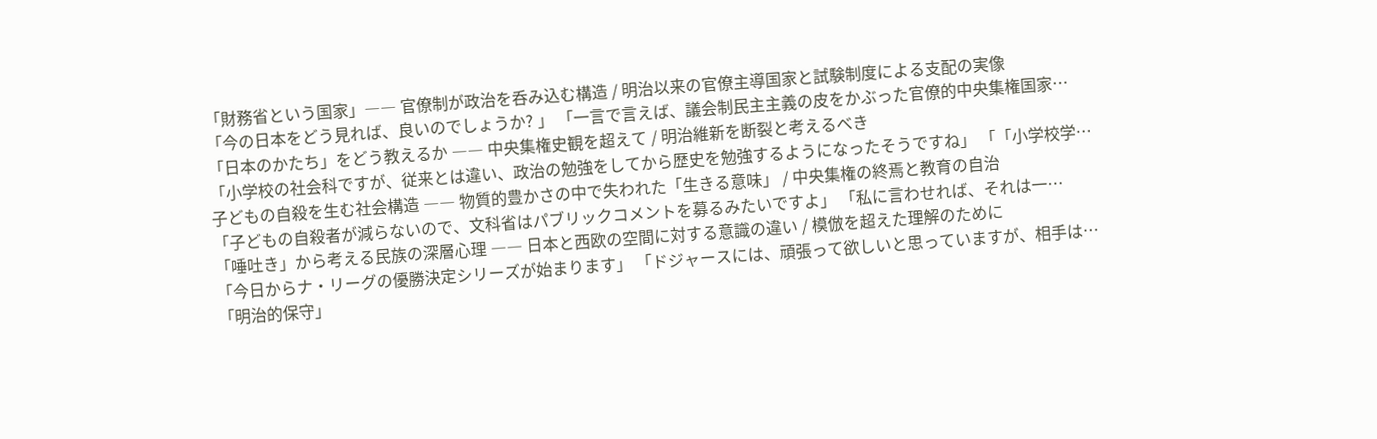「財務省という国家」―― 官僚制が政治を呑み込む構造 / 明治以来の官僚主導国家と試験制度による支配の実像
「今の日本をどう見れば、良いのでしょうか? 」 「一言で言えば、議会制民主主義の皮をかぶった官僚的中央集権国家…
「日本のかたち」をどう教えるか ―― 中央集権史観を超えて / 明治維新を断裂と考えるべき
「小学校の社会科ですが、従来とは違い、政治の勉強をしてから歴史を勉強するようになったそうですね」 「「小学校学…
子どもの自殺を生む社会構造 ―― 物質的豊かさの中で失われた「生きる意味」 / 中央集権の終焉と教育の自治
「子どもの自殺者が減らないので、文科省はパブリックコメントを募るみたいですよ」 「私に言わせれば、それは一…
「唾吐き」から考える民族の深層心理 ―― 日本と西欧の空間に対する意識の違い / 模倣を超えた理解のために
「今日からナ・リーグの優勝決定シリーズが始まります」 「ドジャースには、頑張って欲しいと思っていますが、相手は…
「明治的保守」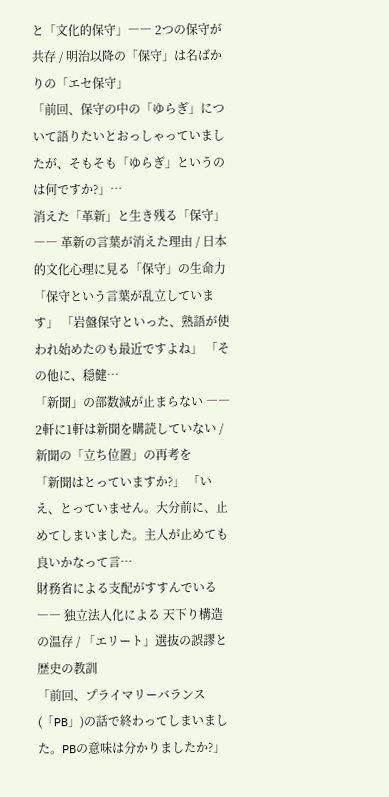と「文化的保守」―― 2つの保守が共存 / 明治以降の「保守」は名ばかりの「エセ保守」
「前回、保守の中の「ゆらぎ」について語りたいとおっしゃっていましたが、そもそも「ゆらぎ」というのは何ですか?」…
消えた「革新」と生き残る「保守」―― 革新の言葉が消えた理由 / 日本的文化心理に見る「保守」の生命力
「保守という言葉が乱立しています」 「岩盤保守といった、熟語が使われ始めたのも最近ですよね」 「その他に、穏健…
「新聞」の部数減が止まらない ―― 2軒に1軒は新聞を購読していない / 新聞の「立ち位置」の再考を
「新聞はとっていますか?」 「いえ、とっていません。大分前に、止めてしまいました。主人が止めても良いかなって言…
財務省による支配がすすんでいる ―― 独立法人化による 天下り構造の温存 / 「エリート」選抜の誤謬と歴史の教訓
「前回、プライマリーバランス(「PB」)の話で終わってしまいました。PBの意味は分かりましたか?」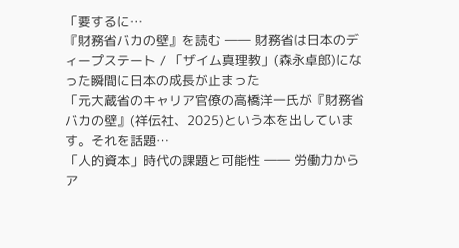「要するに…
『財務省バカの壁』を読む ―― 財務省は日本のディープステート / 「ザイム真理教」(森永卓郎)になった瞬間に日本の成長が止まった
「元大蔵省のキャリア官僚の高橋洋一氏が『財務省バカの壁』(祥伝社、2025)という本を出しています。それを話題…
「人的資本」時代の課題と可能性 ―― 労働力からア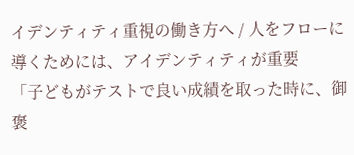イデンティティ重視の働き方へ / 人をフローに導くためには、アイデンティティが重要
「子どもがテストで良い成績を取った時に、御褒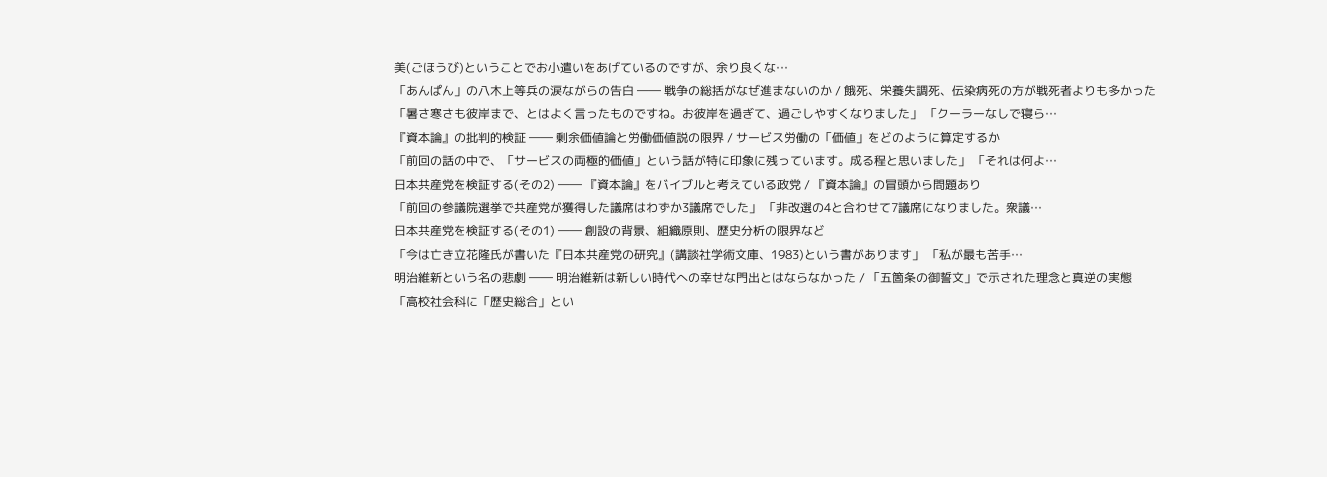美(ごほうび)ということでお小遣いをあげているのですが、余り良くな…
「あんぱん」の八木上等兵の涙ながらの告白 ―― 戦争の総括がなぜ進まないのか / 餓死、栄養失調死、伝染病死の方が戦死者よりも多かった
「暑さ寒さも彼岸まで、とはよく言ったものですね。お彼岸を過ぎて、過ごしやすくなりました」 「クーラーなしで寝ら…
『資本論』の批判的検証 ―― 剰余価値論と労働価値説の限界 / サービス労働の「価値」をどのように算定するか
「前回の話の中で、「サービスの両極的価値」という話が特に印象に残っています。成る程と思いました」 「それは何よ…
日本共産党を検証する(その2) ―― 『資本論』をバイブルと考えている政党 / 『資本論』の冒頭から問題あり
「前回の参議院選挙で共産党が獲得した議席はわずか3議席でした」 「非改選の4と合わせて7議席になりました。衆議…
日本共産党を検証する(その1) ―― 創設の背景、組織原則、歴史分析の限界など
「今は亡き立花隆氏が書いた『日本共産党の研究』(講談社学術文庫、1983)という書があります」 「私が最も苦手…
明治維新という名の悲劇 ―― 明治維新は新しい時代への幸せな門出とはならなかった / 「五箇条の御誓文」で示された理念と真逆の実態
「高校社会科に「歴史総合」とい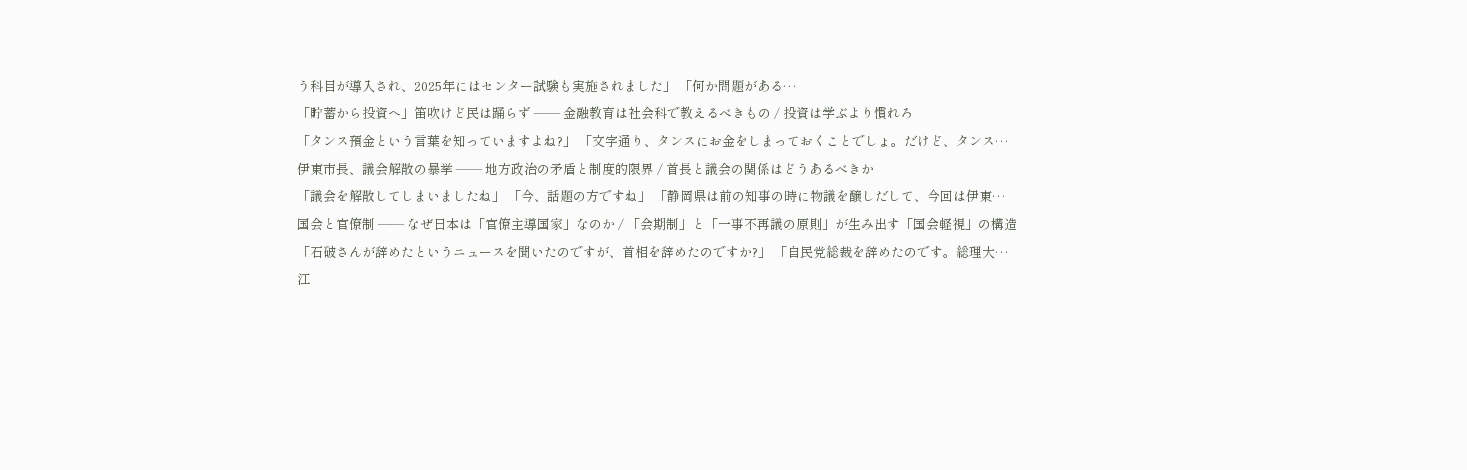う科目が導入され、2025年にはセンター試験も実施されました」 「何か問題がある…
「貯蓄から投資へ」笛吹けど民は踊らず ―― 金融教育は社会科で教えるべきもの / 投資は学ぶより慣れろ
「タンス預金という言葉を知っていますよね?」 「文字通り、タンスにお金をしまっておくことでしょ。だけど、タンス…
伊東市長、議会解散の暴挙 ―― 地方政治の矛盾と制度的限界 / 首長と議会の関係はどうあるべきか
「議会を解散してしまいましたね」 「今、話題の方ですね」 「静岡県は前の知事の時に物議を醸しだして、今回は伊東…
国会と官僚制 ―― なぜ日本は「官僚主導国家」なのか / 「会期制」と「一事不再議の原則」が生み出す「国会軽視」の構造
「石破さんが辞めたというニュースを聞いたのですが、首相を辞めたのですか?」 「自民党総裁を辞めたのです。総理大…
江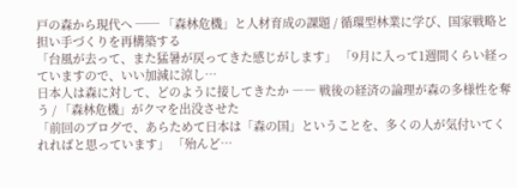戸の森から現代へ ── 「森林危機」と人材育成の課題 / 循環型林業に学び、国家戦略と担い手づくりを再構築する
「台風が去って、また猛暑が戻ってきた感じがします」 「9月に入って1週間くらい経っていますので、いい加減に涼し…
日本人は森に対して、どのように接してきたか ―― 戦後の経済の論理が森の多様性を奪う / 「森林危機」がクマを出没させた
「前回のブログで、あらためて日本は「森の国」ということを、多くの人が気付いてくれればと思っています」 「殆んど…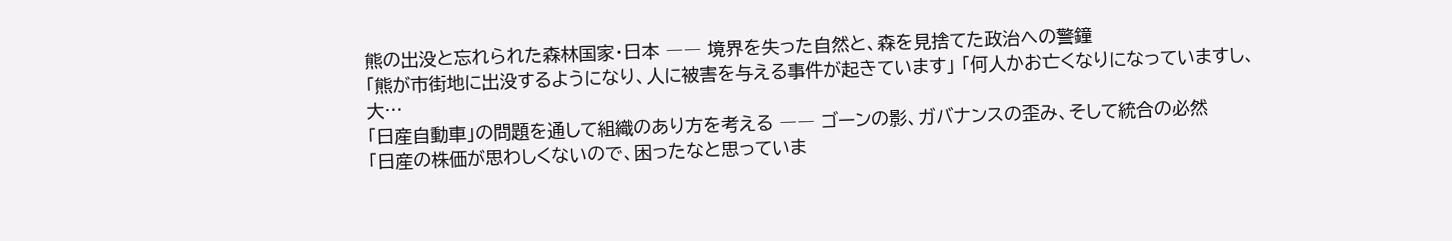熊の出没と忘れられた森林国家・日本 ―― 境界を失った自然と、森を見捨てた政治への警鐘
「熊が市街地に出没するようになり、人に被害を与える事件が起きています」 「何人かお亡くなりになっていますし、大…
「日産自動車」の問題を通して組織のあり方を考える ―― ゴーンの影、ガバナンスの歪み、そして統合の必然
「日産の株価が思わしくないので、困ったなと思っていま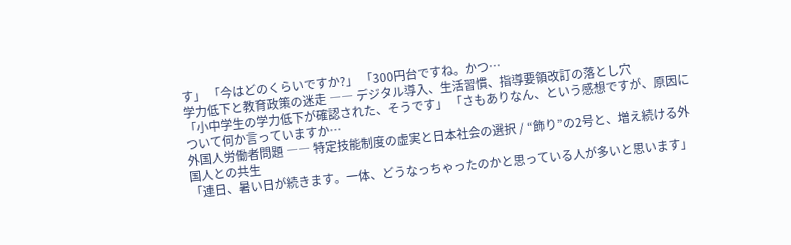す」 「今はどのくらいですか?」 「300円台ですね。かつ…
学力低下と教育政策の迷走 ―― デジタル導入、生活習慣、指導要領改訂の落とし穴
「小中学生の学力低下が確認された、そうです」 「さもありなん、という感想ですが、原因について何か言っていますか…
外国人労働者問題 ―― 特定技能制度の虚実と日本社会の選択 / “飾り”の2号と、増え続ける外国人との共生
「連日、暑い日が続きます。一体、どうなっちゃったのかと思っている人が多いと思います」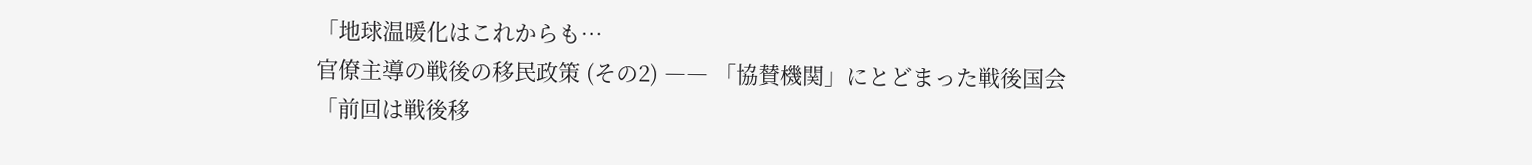「地球温暖化はこれからも…
官僚主導の戦後の移民政策 (その2) ―― 「協賛機関」にとどまった戦後国会
「前回は戦後移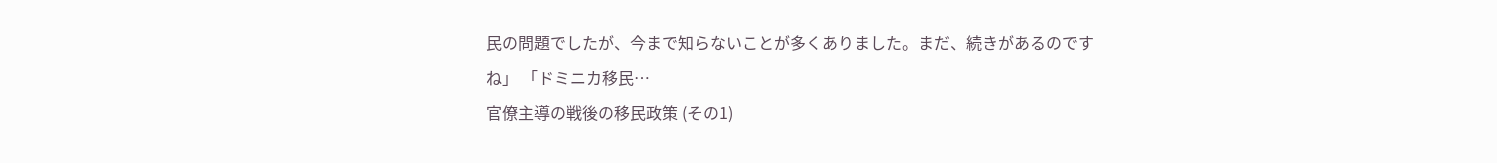民の問題でしたが、今まで知らないことが多くありました。まだ、続きがあるのですね」 「ドミニカ移民…
官僚主導の戦後の移民政策 (その1)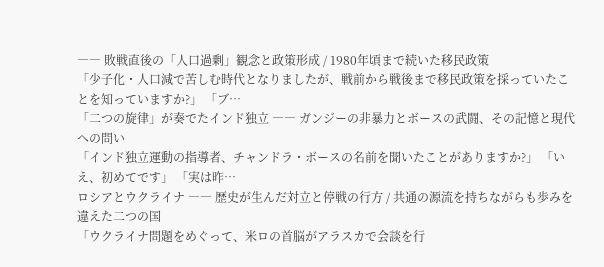―― 敗戦直後の「人口過剰」観念と政策形成 / 1980年頃まで続いた移民政策
「少子化・人口減で苦しむ時代となりましたが、戦前から戦後まで移民政策を採っていたことを知っていますか?」 「ブ…
「二つの旋律」が奏でたインド独立 ―― ガンジーの非暴力とボースの武闘、その記憶と現代への問い
「インド独立運動の指導者、チャンドラ・ボースの名前を聞いたことがありますか?」 「いえ、初めてです」 「実は昨…
ロシアとウクライナ ―― 歴史が生んだ対立と停戦の行方 / 共通の源流を持ちながらも歩みを違えた二つの国
「ウクライナ問題をめぐって、米ロの首脳がアラスカで会談を行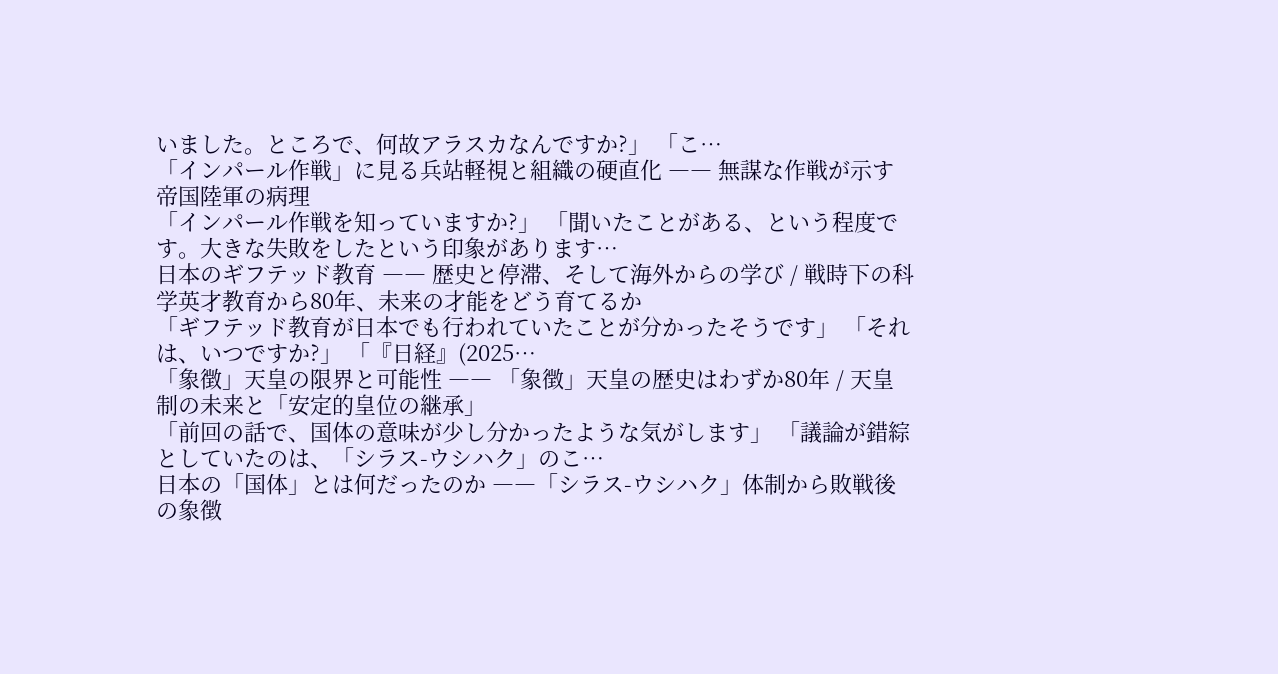いました。ところで、何故アラスカなんですか?」 「こ…
「インパール作戦」に見る兵站軽視と組織の硬直化 ―― 無謀な作戦が示す帝国陸軍の病理
「インパール作戦を知っていますか?」 「聞いたことがある、という程度です。大きな失敗をしたという印象があります…
日本のギフテッド教育 ―― 歴史と停滞、そして海外からの学び / 戦時下の科学英才教育から80年、未来の才能をどう育てるか
「ギフテッド教育が日本でも行われていたことが分かったそうです」 「それは、いつですか?」 「『日経』(2025…
「象徴」天皇の限界と可能性 ―― 「象徴」天皇の歴史はわずか80年 / 天皇制の未来と「安定的皇位の継承」
「前回の話で、国体の意味が少し分かったような気がします」 「議論が錯綜としていたのは、「シラス-ウシハク」のこ…
日本の「国体」とは何だったのか ――「シラス-ウシハク」体制から敗戦後の象徴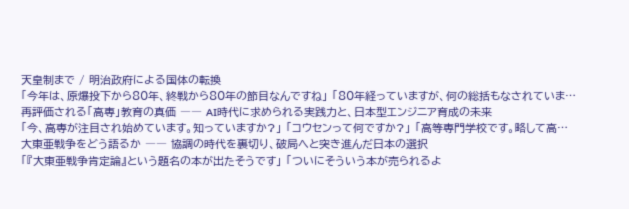天皇制まで / 明治政府による国体の転換
「今年は、原爆投下から80年、終戦から80年の節目なんですね」 「80年経っていますが、何の総括もなされていま…
再評価される「高専」教育の真価 ―― AI時代に求められる実践力と、日本型エンジニア育成の未来
「今、高専が注目され始めています。知っていますか?」 「コウセンって何ですか?」 「高等専門学校です。略して高…
大東亜戦争をどう語るか ―― 協調の時代を裏切り、破局へと突き進んだ日本の選択
「『大東亜戦争肯定論』という題名の本が出たそうです」 「ついにそういう本が売られるよ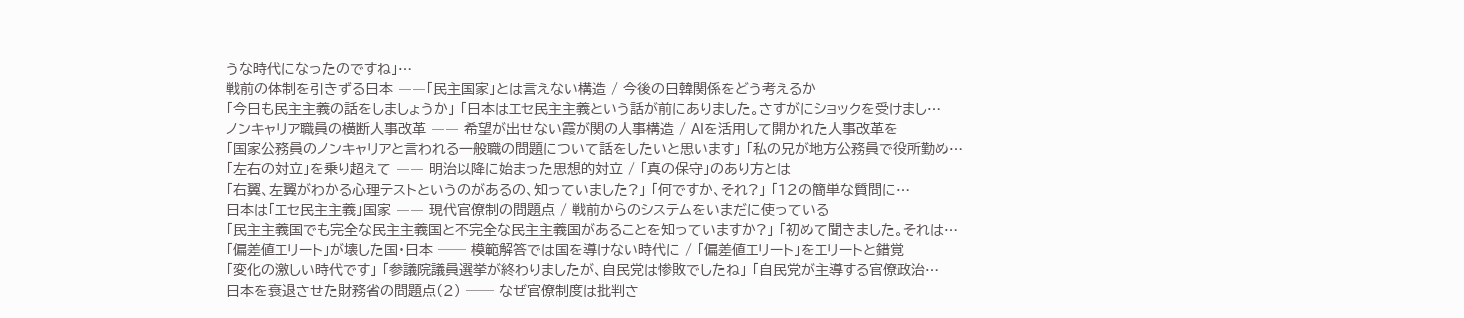うな時代になったのですね」…
戦前の体制を引きずる日本 ――「民主国家」とは言えない構造 / 今後の日韓関係をどう考えるか
「今日も民主主義の話をしましょうか」 「日本はエセ民主主義という話が前にありました。さすがにショックを受けまし…
ノンキャリア職員の横断人事改革 ―― 希望が出せない霞が関の人事構造 / AIを活用して開かれた人事改革を
「国家公務員のノンキャリアと言われる一般職の問題について話をしたいと思います」 「私の兄が地方公務員で役所勤め…
「左右の対立」を乗り超えて ―― 明治以降に始まった思想的対立 / 「真の保守」のあり方とは
「右翼、左翼がわかる心理テストというのがあるの、知っていました?」 「何ですか、それ?」 「12の簡単な質問に…
日本は「エセ民主主義」国家 ―― 現代官僚制の問題点 / 戦前からのシステムをいまだに使っている
「民主主義国でも完全な民主主義国と不完全な民主主義国があることを知っていますか?」 「初めて聞きました。それは…
「偏差値エリート」が壊した国・日本 ── 模範解答では国を導けない時代に / 「偏差値エリート」をエリートと錯覚
「変化の激しい時代です」 「参議院議員選挙が終わりましたが、自民党は惨敗でしたね」 「自民党が主導する官僚政治…
日本を衰退させた財務省の問題点(2) ── なぜ官僚制度は批判さ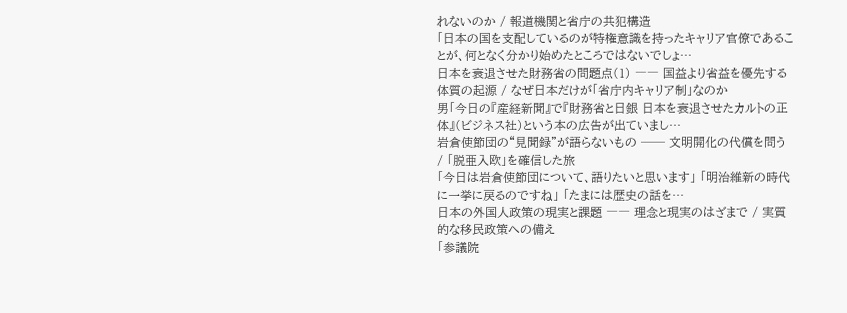れないのか / 報道機関と省庁の共犯構造
「日本の国を支配しているのが特権意識を持ったキャリア官僚であることが、何となく分かり始めたところではないでしょ…
日本を衰退させた財務省の問題点(1) ―― 国益より省益を優先する体質の起源 / なぜ日本だけが「省庁内キャリア制」なのか
男「今日の『産経新聞』で『財務省と日銀 日本を衰退させたカルトの正体』(ビジネス社)という本の広告が出ていまし…
岩倉使節団の“見聞録”が語らないもの ── 文明開化の代償を問う / 「脱亜入欧」を確信した旅
「今日は岩倉使節団について、語りたいと思います」 「明治維新の時代に一挙に戻るのですね」 「たまには歴史の話を…
日本の外国人政策の現実と課題 ―― 理念と現実のはざまで / 実質的な移民政策への備え
「参議院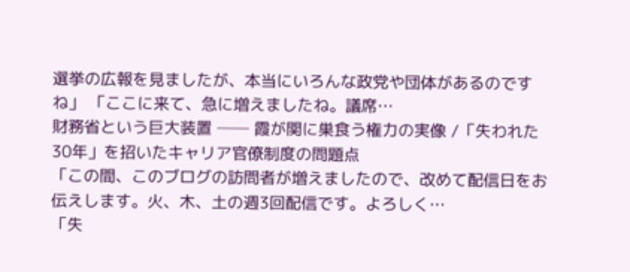選挙の広報を見ましたが、本当にいろんな政党や団体があるのですね」 「ここに来て、急に増えましたね。議席…
財務省という巨大装置 ── 霞が関に巣食う権力の実像 /「失われた30年」を招いたキャリア官僚制度の問題点
「この間、このブログの訪問者が増えましたので、改めて配信日をお伝えします。火、木、土の週3回配信です。よろしく…
「失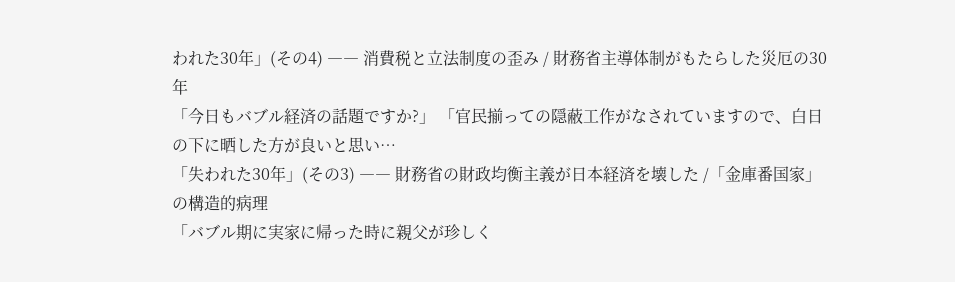われた30年」(その4) ―― 消費税と立法制度の歪み / 財務省主導体制がもたらした災厄の30年
「今日もバブル経済の話題ですか?」 「官民揃っての隠蔽工作がなされていますので、白日の下に晒した方が良いと思い…
「失われた30年」(その3) ―― 財務省の財政均衡主義が日本経済を壊した /「金庫番国家」の構造的病理
「バブル期に実家に帰った時に親父が珍しく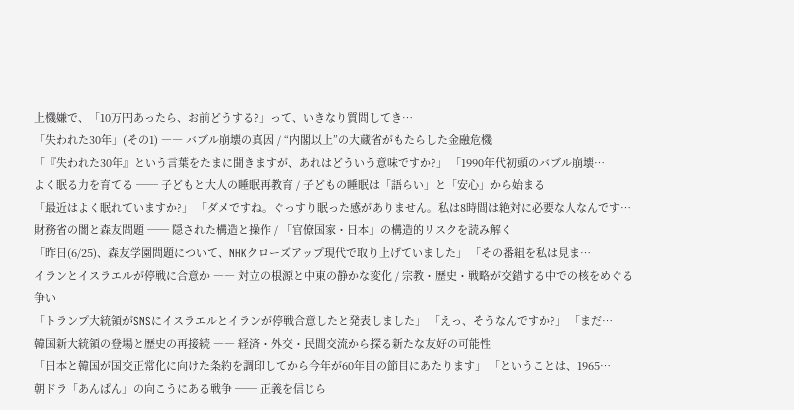上機嫌で、「10万円あったら、お前どうする?」って、いきなり質問してき…
「失われた30年」(その1) ―― バブル崩壊の真因 / “内閣以上”の大蔵省がもたらした金融危機
「『失われた30年』という言葉をたまに聞きますが、あれはどういう意味ですか?」 「1990年代初頭のバブル崩壊…
よく眠る力を育てる ── 子どもと大人の睡眠再教育 / 子どもの睡眠は「語らい」と「安心」から始まる
「最近はよく眠れていますか?」 「ダメですね。ぐっすり眠った感がありません。私は8時間は絶対に必要な人なんです…
財務省の闇と森友問題 ── 隠された構造と操作 / 「官僚国家・日本」の構造的リスクを読み解く
「昨日(6/25)、森友学園問題について、NHKクローズアップ現代で取り上げていました」 「その番組を私は見ま…
イランとイスラエルが停戦に合意か ―― 対立の根源と中東の静かな変化 / 宗教・歴史・戦略が交錯する中での核をめぐる争い
「トランプ大統領がSNSにイスラエルとイランが停戦合意したと発表しました」 「えっ、そうなんですか?」 「まだ…
韓国新大統領の登場と歴史の再接続 ―― 経済・外交・民間交流から探る新たな友好の可能性
「日本と韓国が国交正常化に向けた条約を調印してから今年が60年目の節目にあたります」 「ということは、1965…
朝ドラ「あんぱん」の向こうにある戦争 ── 正義を信じら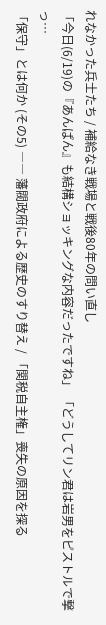れなかった兵士たち / 補給なき戦場と戦後80年の問い直し
「今日(6/19)の『あんぱん』も結構ショッキングな内容だったですね」 「どうしてリン君は岩男をピストルで撃っ…
「保守」とは何か (その5) ―― 藩閥政府による歴史のすり替え / 「関税自主権」喪失の原因を探る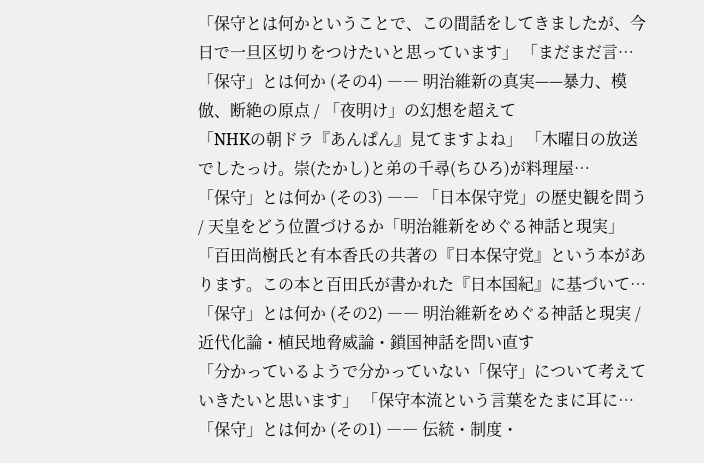「保守とは何かということで、この間話をしてきましたが、今日で一旦区切りをつけたいと思っています」 「まだまだ言…
「保守」とは何か (その4) ―― 明治維新の真実——暴力、模倣、断絶の原点 / 「夜明け」の幻想を超えて
「NHKの朝ドラ『あんぱん』見てますよね」 「木曜日の放送でしたっけ。崇(たかし)と弟の千尋(ちひろ)が料理屋…
「保守」とは何か (その3) ―― 「日本保守党」の歴史観を問う / 天皇をどう位置づけるか「明治維新をめぐる神話と現実」
「百田尚樹氏と有本香氏の共著の『日本保守党』という本があります。この本と百田氏が書かれた『日本国紀』に基づいて…
「保守」とは何か (その2) ―― 明治維新をめぐる神話と現実 / 近代化論・植民地脅威論・鎖国神話を問い直す
「分かっているようで分かっていない「保守」について考えていきたいと思います」 「保守本流という言葉をたまに耳に…
「保守」とは何か (その1) ―― 伝統・制度・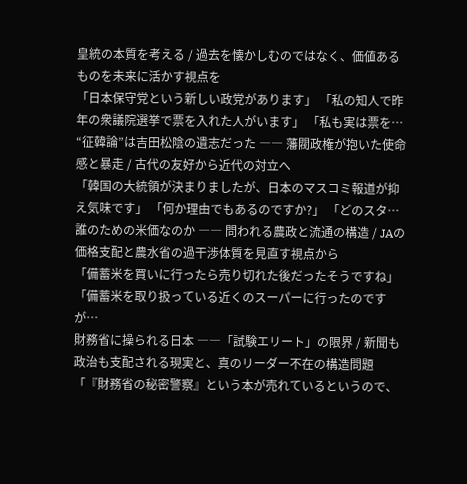皇統の本質を考える / 過去を懐かしむのではなく、価値あるものを未来に活かす視点を
「日本保守党という新しい政党があります」 「私の知人で昨年の衆議院選挙で票を入れた人がいます」 「私も実は票を…
“征韓論”は吉田松陰の遺志だった ―― 藩閥政権が抱いた使命感と暴走 / 古代の友好から近代の対立へ
「韓国の大統領が決まりましたが、日本のマスコミ報道が抑え気味です」 「何か理由でもあるのですか?」 「どのスタ…
誰のための米価なのか ―― 問われる農政と流通の構造 / JAの価格支配と農水省の過干渉体質を見直す視点から
「備蓄米を買いに行ったら売り切れた後だったそうですね」 「備蓄米を取り扱っている近くのスーパーに行ったのですが…
財務省に操られる日本 ――「試験エリート」の限界 / 新聞も政治も支配される現実と、真のリーダー不在の構造問題
「『財務省の秘密警察』という本が売れているというので、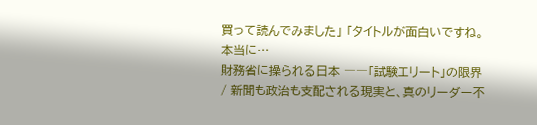買って読んでみました」 「タイトルが面白いですね。本当に…
財務省に操られる日本 ――「試験エリート」の限界 / 新聞も政治も支配される現実と、真のリーダー不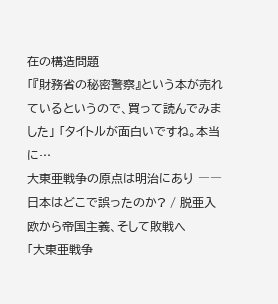在の構造問題
「『財務省の秘密警察』という本が売れているというので、買って読んでみました」 「タイトルが面白いですね。本当に…
大東亜戦争の原点は明治にあり ―― 日本はどこで誤ったのか? / 脱亜入欧から帝国主義、そして敗戦へ
「大東亜戦争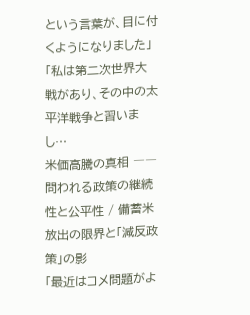という言葉が、目に付くようになりました」 「私は第二次世界大戦があり、その中の太平洋戦争と習いまし…
米価高騰の真相 ―― 問われる政策の継続性と公平性 / 備蓄米放出の限界と「減反政策」の影
「最近はコメ問題がよ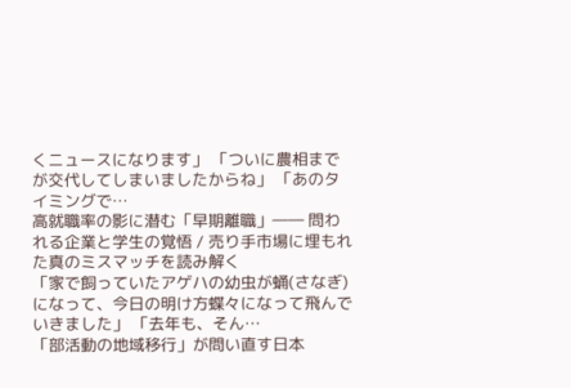くニュースになります」 「ついに農相までが交代してしまいましたからね」 「あのタイミングで…
高就職率の影に潜む「早期離職」―― 問われる企業と学生の覚悟 / 売り手市場に埋もれた真のミスマッチを読み解く
「家で飼っていたアゲハの幼虫が蛹(さなぎ)になって、今日の明け方蝶々になって飛んでいきました」 「去年も、そん…
「部活動の地域移行」が問い直す日本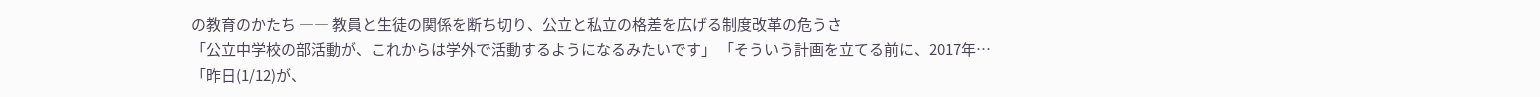の教育のかたち ―― 教員と生徒の関係を断ち切り、公立と私立の格差を広げる制度改革の危うさ
「公立中学校の部活動が、これからは学外で活動するようになるみたいです」 「そういう計画を立てる前に、2017年…
「昨日(1/12)が、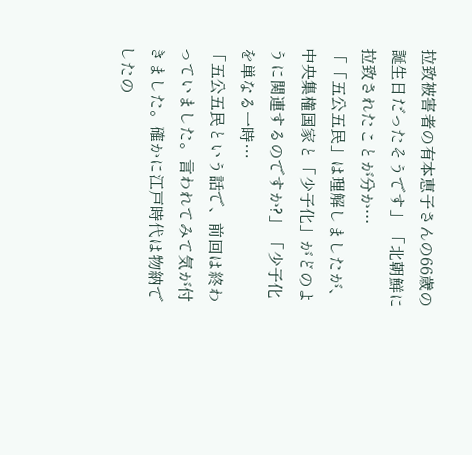拉致被害者の有本恵子さんの66歳の誕生日だったそうです」 「北朝鮮に拉致されたことが分か…
「「五公五民」は理解しましたが、中央集権国家と「少子化」がどのように関連するのですか?」 「少子化を単なる一時…
「五公五民という話で、前回は終わっていました。言われてみて気が付きました。確かに江戸時代は物納でしたの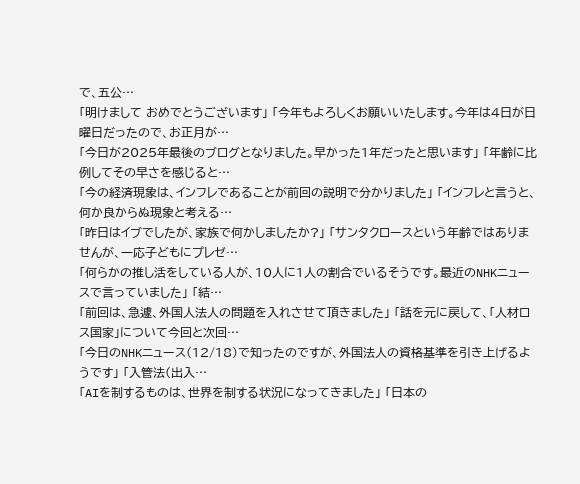で、五公…
「明けまして おめでとうございます」 「今年もよろしくお願いいたします。今年は4日が日曜日だったので、お正月が…
「今日が2025年最後のブログとなりました。早かった1年だったと思います」 「年齢に比例してその早さを感じると…
「今の経済現象は、インフレであることが前回の説明で分かりました」 「インフレと言うと、何か良からぬ現象と考える…
「昨日はイブでしたが、家族で何かしましたか?」 「サンタクロースという年齢ではありませんが、一応子どもにプレゼ…
「何らかの推し活をしている人が、10人に1人の割合でいるそうです。最近のNHKニュースで言っていました」 「結…
「前回は、急遽、外国人法人の問題を入れさせて頂きました」 「話を元に戻して、「人材ロス国家」について今回と次回…
「今日のNHKニュース(12/18)で知ったのですが、外国法人の資格基準を引き上げるようです」 「入管法(出入…
「AIを制するものは、世界を制する状況になってきました」 「日本の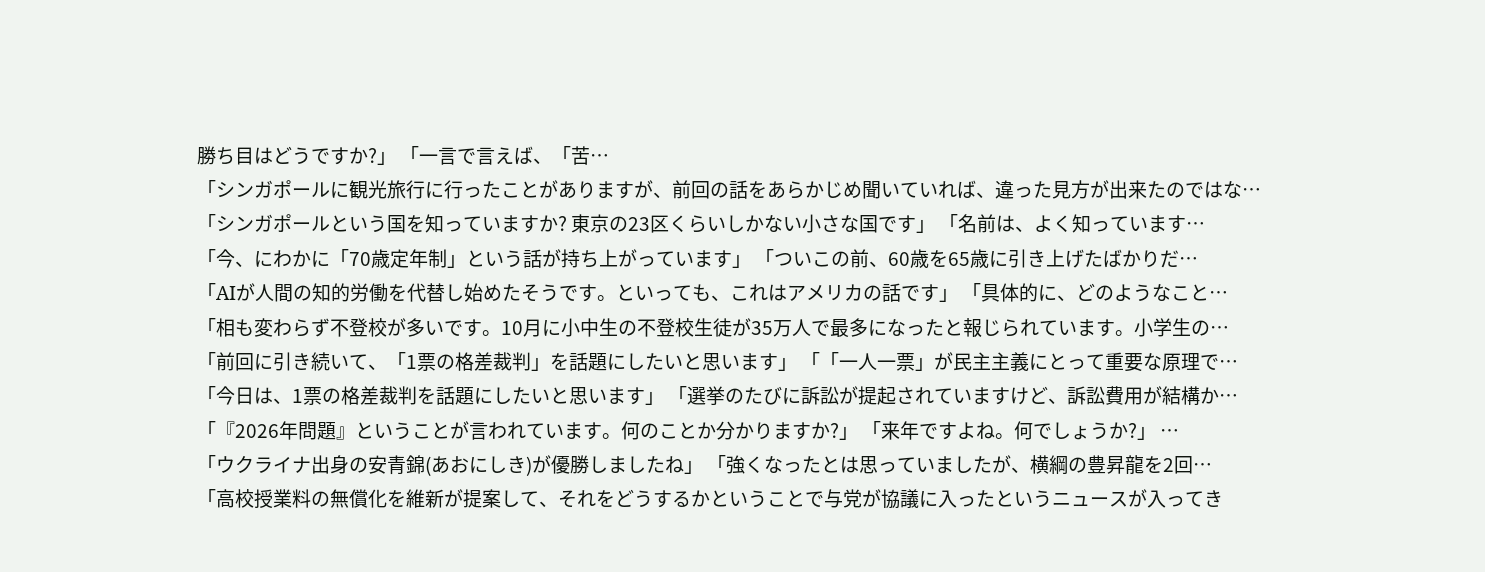勝ち目はどうですか?」 「一言で言えば、「苦…
「シンガポールに観光旅行に行ったことがありますが、前回の話をあらかじめ聞いていれば、違った見方が出来たのではな…
「シンガポールという国を知っていますか? 東京の23区くらいしかない小さな国です」 「名前は、よく知っています…
「今、にわかに「70歳定年制」という話が持ち上がっています」 「ついこの前、60歳を65歳に引き上げたばかりだ…
「AIが人間の知的労働を代替し始めたそうです。といっても、これはアメリカの話です」 「具体的に、どのようなこと…
「相も変わらず不登校が多いです。10月に小中生の不登校生徒が35万人で最多になったと報じられています。小学生の…
「前回に引き続いて、「1票の格差裁判」を話題にしたいと思います」 「「一人一票」が民主主義にとって重要な原理で…
「今日は、1票の格差裁判を話題にしたいと思います」 「選挙のたびに訴訟が提起されていますけど、訴訟費用が結構か…
「『2026年問題』ということが言われています。何のことか分かりますか?」 「来年ですよね。何でしょうか?」 …
「ウクライナ出身の安青錦(あおにしき)が優勝しましたね」 「強くなったとは思っていましたが、横綱の豊昇龍を2回…
「高校授業料の無償化を維新が提案して、それをどうするかということで与党が協議に入ったというニュースが入ってき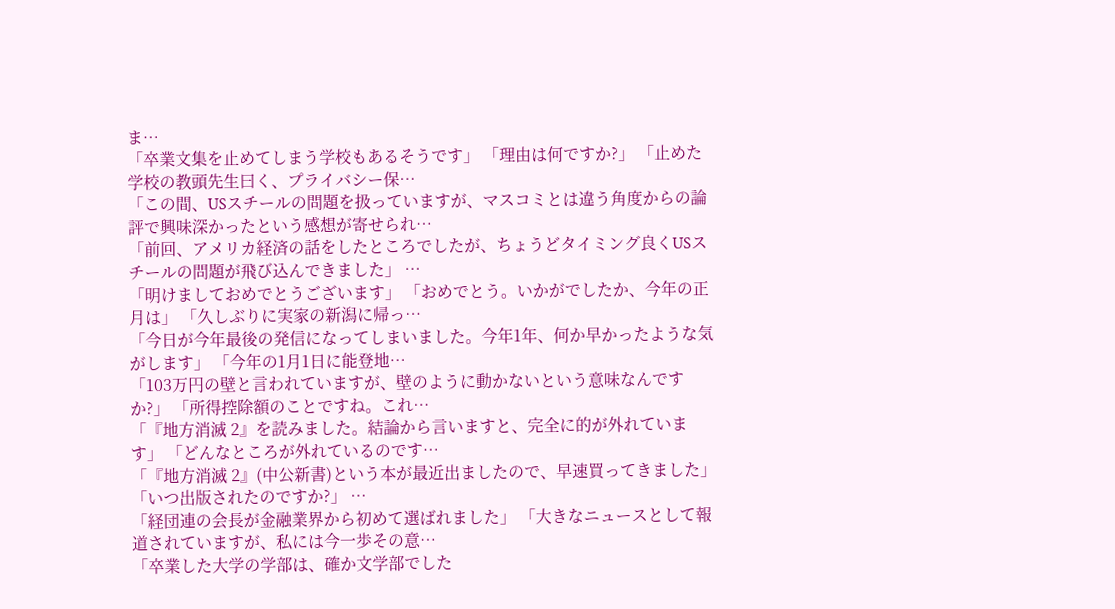ま…
「卒業文集を止めてしまう学校もあるそうです」 「理由は何ですか?」 「止めた学校の教頭先生曰く、プライバシー保…
「この間、USスチールの問題を扱っていますが、マスコミとは違う角度からの論評で興味深かったという感想が寄せられ…
「前回、アメリカ経済の話をしたところでしたが、ちょうどタイミング良くUSスチールの問題が飛び込んできました」 …
「明けましておめでとうございます」 「おめでとう。いかがでしたか、今年の正月は」 「久しぶりに実家の新潟に帰っ…
「今日が今年最後の発信になってしまいました。今年1年、何か早かったような気がします」 「今年の1月1日に能登地…
「103万円の壁と言われていますが、壁のように動かないという意味なんですか?」 「所得控除額のことですね。これ…
「『地方消滅 2』を読みました。結論から言いますと、完全に的が外れています」 「どんなところが外れているのです…
「『地方消滅 2』(中公新書)という本が最近出ましたので、早速買ってきました」 「いつ出版されたのですか?」 …
「経団連の会長が金融業界から初めて選ばれました」 「大きなニュースとして報道されていますが、私には今一歩その意…
「卒業した大学の学部は、確か文学部でした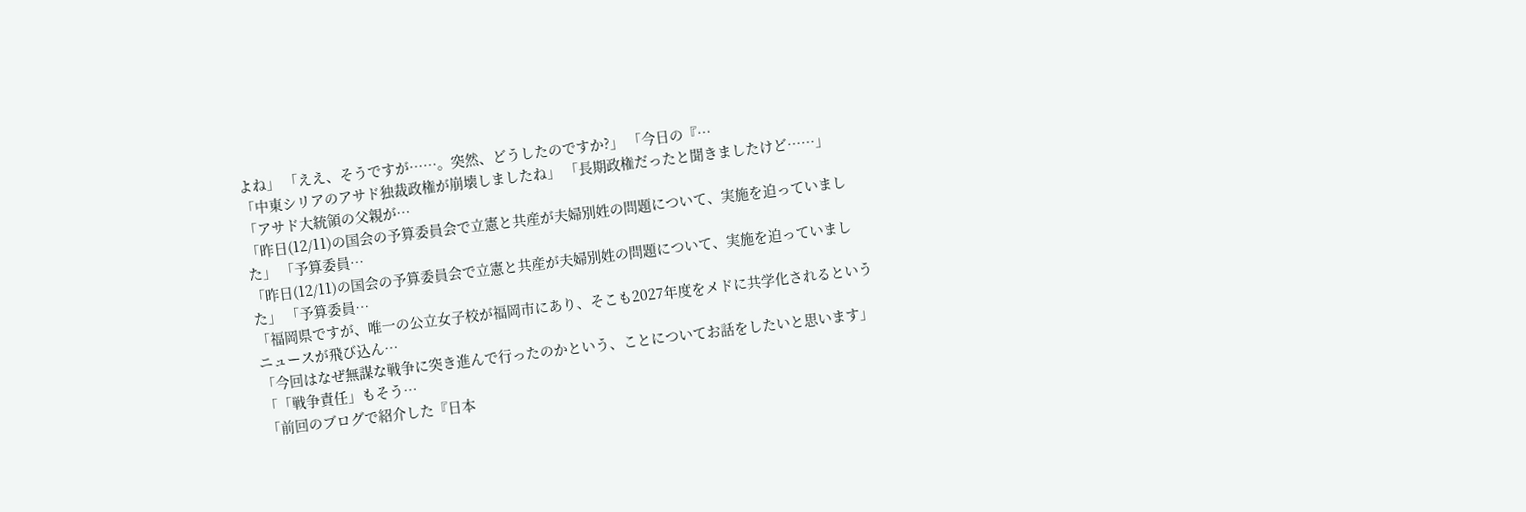よね」 「ええ、そうですが……。突然、どうしたのですか?」 「今日の『…
「中東シリアのアサド独裁政権が崩壊しましたね」 「長期政権だったと聞きましたけど……」 「アサド大統領の父親が…
「昨日(12/11)の国会の予算委員会で立憲と共産が夫婦別姓の問題について、実施を迫っていました」 「予算委員…
「昨日(12/11)の国会の予算委員会で立憲と共産が夫婦別姓の問題について、実施を迫っていました」 「予算委員…
「福岡県ですが、唯一の公立女子校が福岡市にあり、そこも2027年度をメドに共学化されるというニュースが飛び込ん…
「今回はなぜ無謀な戦争に突き進んで行ったのかという、ことについてお話をしたいと思います」 「「戦争責任」もそう…
「前回のブログで紹介した『日本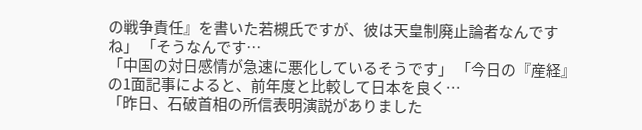の戦争責任』を書いた若槻氏ですが、彼は天皇制廃止論者なんですね」 「そうなんです…
「中国の対日感情が急速に悪化しているそうです」 「今日の『産経』の1面記事によると、前年度と比較して日本を良く…
「昨日、石破首相の所信表明演説がありました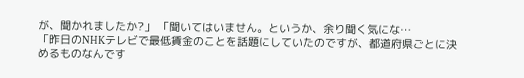が、聞かれましたか?」 「聞いてはいません。というか、余り聞く気にな…
「昨日のNHKテレビで最低賃金のことを話題にしていたのですが、都道府県ごとに決めるものなんです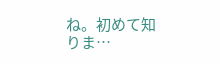ね。初めて知りま…